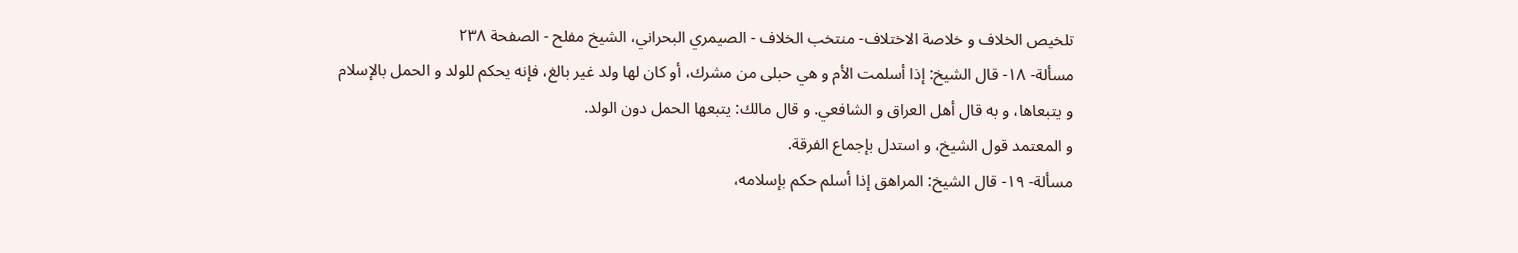تلخيص الخلاف و خلاصة الاختلاف- منتخب الخلاف - الصيمري البحراني، الشيخ مفلح - الصفحة ٢٣٨
مسألة- ١٨- قال الشيخ: إذا أسلمت الأم و هي حبلى من مشرك، أو كان لها ولد غير بالغ، فإنه يحكم للولد و الحمل بالإسلام
و يتبعاها، و به قال أهل العراق و الشافعي. و قال مالك: يتبعها الحمل دون الولد.
و المعتمد قول الشيخ، و استدل بإجماع الفرقة.
مسألة- ١٩- قال الشيخ: المراهق إذا أسلم حكم بإسلامه،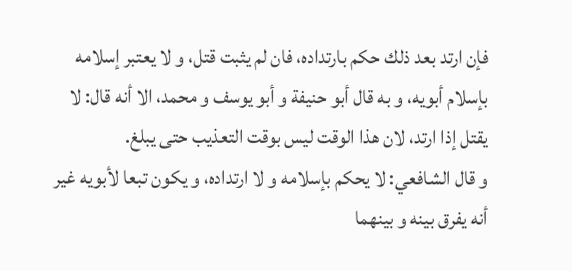فإن ارتد بعد ذلك حكم بارتداده، فان لم يثبت قتل، و لا يعتبر إسلامه بإسلام أبويه، و به قال أبو حنيفة و أبو يوسف و محمد، الا أنه قال: لا يقتل إذا ارتد، لان هذا الوقت ليس بوقت التعذيب حتى يبلغ.
و قال الشافعي: لا يحكم بإسلامه و لا ارتداده، و يكون تبعا لأبويه غير أنه يفرق بينه و بينهما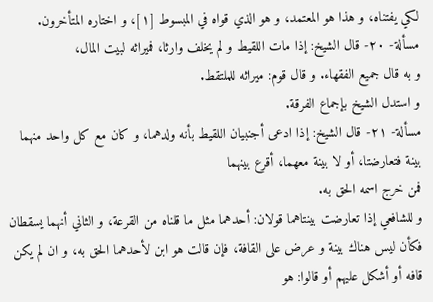لكي يفتناه، و هذا هو المعتمد، و هو الذي قواه في المبسوط [١]، و اختاره المتأخرون.
مسألة- ٢٠- قال الشيخ: إذا مات اللقيط و لم يخلف وارثا، فميراثه لبيت المال،
و به قال جميع الفقهاء. و قال قوم: ميراثه للملتقط.
و استدل الشيخ بإجماع الفرقة.
مسألة- ٢١- قال الشيخ: إذا ادعى أجنبيان اللقيط بأنه ولدهما، و كان مع كل واحد منهما بينة فتعارضتا، أو لا بينة معهما، أقرع بينهما
فمن خرج اسمه الحق به.
و للشافعي إذا تعارضت بينتاهما قولان: أحدهما مثل ما قلناه من القرعة، و الثاني أنهما يسقطان فكأن ليس هناك بينة و عرض على القافة، فإن قالت هو ابن لأحدهما الحق به، و ان لم يكن قافه أو أشكل عليهم أو قالوا: هو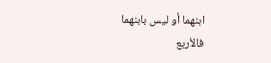ابنهما أو ليس بابنهما فالأربع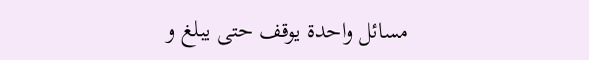مسائل واحدة يوقف حتى يبلغ و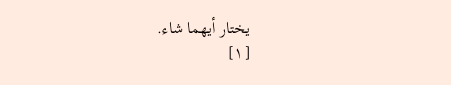يختار أيهما شاء.
[١]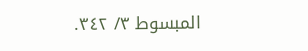المبسوط ٣/ ٣٤٢.